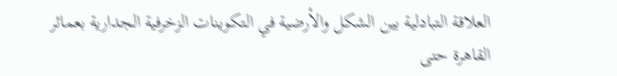العلاقة التبادلية بين الشكل والأرضية في التكوينات الزخرفية الجدارية بعمائر القاهرة حتى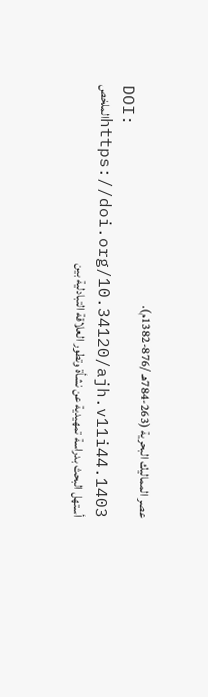عصر المماليك البحرية (263-784هـ /876-1382م).
DOI:
https://doi.org/10.34120/ajh.v11i44.1403الملخص
أستهل البحث بدراسة تمهيدية عن نشأة وتطور العلاقة التبادلية بين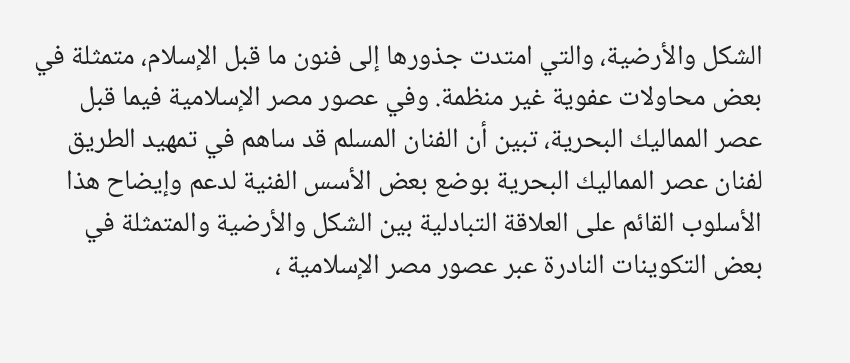الشكل والأرضية، والتي امتدت جذورها إلى فنون ما قبل الإسلام، متمثلة في بعض محاولات عفوية غير منظمة. وفي عصور مصر الإسلامية فيما قبل عصر المماليك البحرية، تبين أن الفنان المسلم قد ساهم في تمهيد الطريق لفنان عصر المماليك البحرية بوضع بعض الأسس الفنية لدعم وإيضاح هذا الأسلوب القائم على العلاقة التبادلية بين الشكل والأرضية والمتمثلة في بعض التكوينات النادرة عبر عصور مصر الإسلامية ،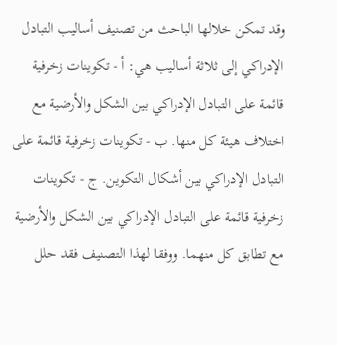وقد تمكن خلالها الباحث من تصنيف أساليب التبادل الإدراكي إلى ثلاثة أساليب هي: أ - تكوينات زخرفية قائمة على التبادل الإدراكي بين الشكل والأرضية مع اختلاف هيئة كل منها. ب - تكوينات زخرفية قائمة على التبادل الإدراكي بين أشكال التكوين. ج - تكوينات زخرفية قائمة على التبادل الإدراكي بين الشكل والأرضية مع تطابق كل منهما. ووفقا لهذا التصنيف فقد حلل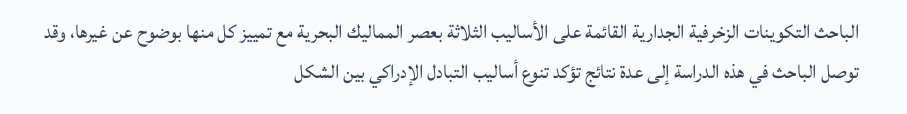الباحث التكوينات الزخرفية الجدارية القائمة على الأساليب الثلاثة بعصر المماليك البحرية مع تمييز كل منها بوضوح عن غيرها، وقد توصل الباحث في هذه الدراسة إلى عدة نتائج تؤكد تنوع أساليب التبادل الإدراكي بين الشكل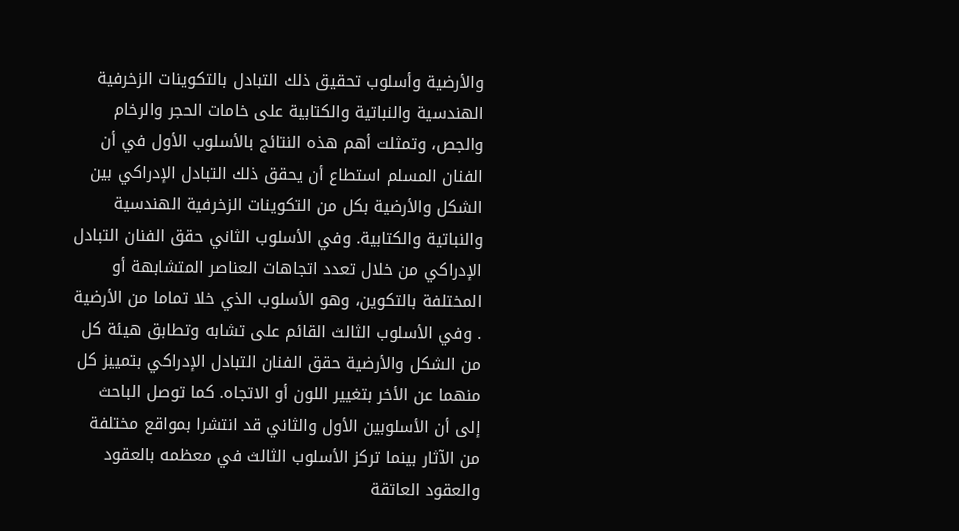والأرضية وأسلوب تحقيق ذلك التبادل بالتكوينات الزخرفية الهندسية والنباتية والكتابية على خامات الحجر والرخام والجص، وتمثلت أهم هذه النتائج بالأسلوب الأول في أن الفنان المسلم استطاع أن يحقق ذلك التبادل الإدراكي بين الشكل والأرضية بكل من التكوينات الزخرفية الهندسية والنباتية والكتابية. وفي الأسلوب الثاني حقق الفنان التبادل الإدراكي من خلال تعدد اتجاهات العناصر المتشابهة أو المختلفة بالتكوين، وهو الأسلوب الذي خلا تماما من الأرضية . وفي الأسلوب الثالث القائم على تشابه وتطابق هيئة كل من الشكل والأرضية حقق الفنان التبادل الإدراكي بتمييز كل منهما عن الأخر بتغيير اللون أو الاتجاه. كما توصل الباحث إلى أن الأسلوبين الأول والثاني قد انتشرا بمواقع مختلفة من الآثار بينما تركز الأسلوب الثالث في معظمه بالعقود والعقود العاتقة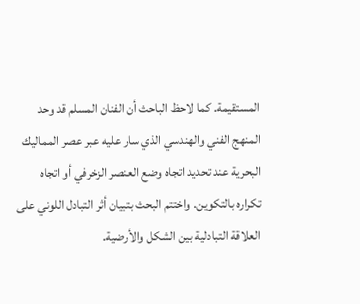المستقيمة. كما لاحظ الباحث أن الفنان المسلم قد وحد المنهج الفني والهندسي الذي سار عليه عبر عصر المماليك البحرية عند تحديد اتجاه وضع العنصر الزخرفي أو اتجاه تكراره بالتكوين. واختتم البحث بتبيان أثر التبادل اللوني على العلاقة التبادلية بين الشكل والأرضية.